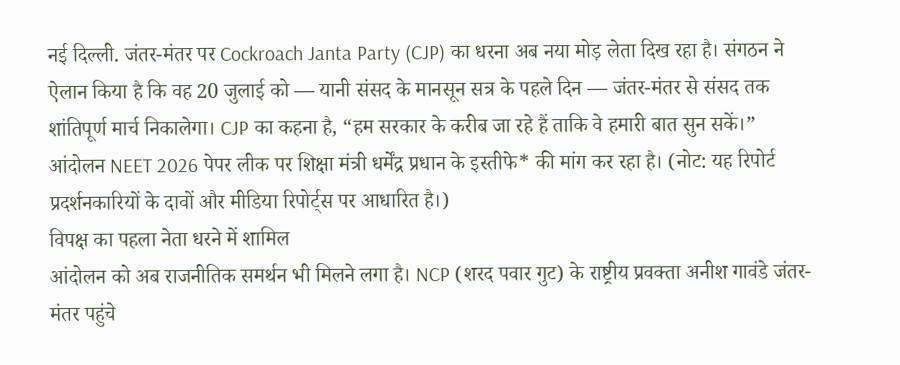नई दिल्ली. जंतर-मंतर पर Cockroach Janta Party (CJP) का धरना अब नया मोड़ लेता दिख रहा है। संगठन ने ऐलान किया है कि वह 20 जुलाई को — यानी संसद के मानसून सत्र के पहले दिन — जंतर-मंतर से संसद तक शांतिपूर्ण मार्च निकालेगा। CJP का कहना है, “हम सरकार के करीब जा रहे हैं ताकि वे हमारी बात सुन सकें।” आंदोलन NEET 2026 पेपर लीक पर शिक्षा मंत्री धर्मेंद्र प्रधान के इस्तीफे* की मांग कर रहा है। (नोट: यह रिपोर्ट प्रदर्शनकारियों के दावों और मीडिया रिपोर्ट्स पर आधारित है।)
विपक्ष का पहला नेता धरने में शामिल
आंदोलन को अब राजनीतिक समर्थन भी मिलने लगा है। NCP (शरद पवार गुट) के राष्ट्रीय प्रवक्ता अनीश गावंडे जंतर-मंतर पहुंचे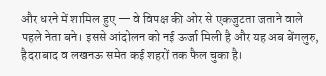और धरने में शामिल हुए — वे विपक्ष की ओर से एकजुटता जताने वाले पहले नेता बने। इससे आंदोलन को नई ऊर्जा मिली है और यह अब बेंगलुरु, हैदराबाद व लखनऊ समेत कई शहरों तक फैल चुका है।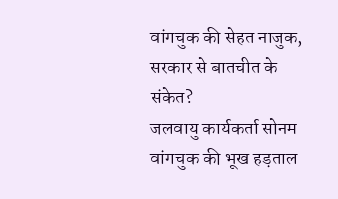वांगचुक की सेहत नाजुक, सरकार से बातचीत के संकेत?
जलवायु कार्यकर्ता सोनम वांगचुक की भूख हड़ताल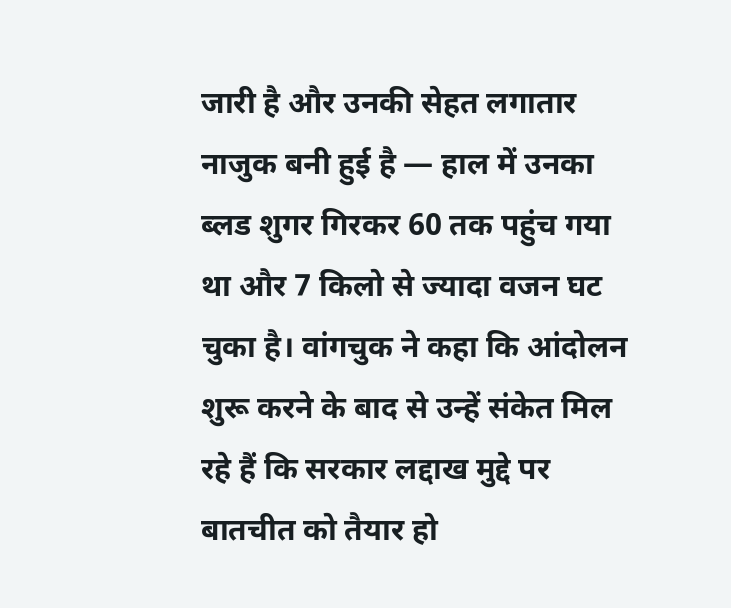जारी है और उनकी सेहत लगातार नाजुक बनी हुई है — हाल में उनका ब्लड शुगर गिरकर 60 तक पहुंच गया था और 7 किलो से ज्यादा वजन घट चुका है। वांगचुक ने कहा कि आंदोलन शुरू करने के बाद से उन्हें संकेत मिल रहे हैं कि सरकार लद्दाख मुद्दे पर बातचीत को तैयार हो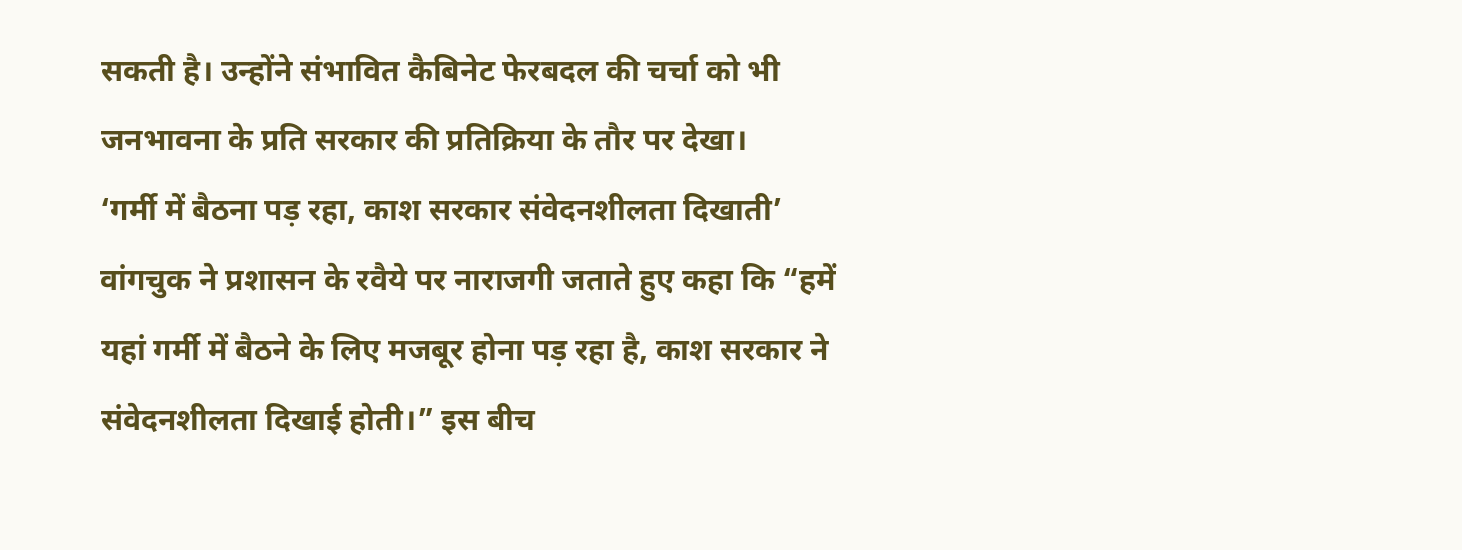सकती है। उन्होंने संभावित कैबिनेट फेरबदल की चर्चा को भी जनभावना के प्रति सरकार की प्रतिक्रिया के तौर पर देखा।
‘गर्मी में बैठना पड़ रहा, काश सरकार संवेदनशीलता दिखाती’
वांगचुक ने प्रशासन के रवैये पर नाराजगी जताते हुए कहा कि “हमें यहां गर्मी में बैठने के लिए मजबूर होना पड़ रहा है, काश सरकार ने संवेदनशीलता दिखाई होती।” इस बीच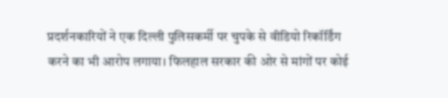प्रदर्शनकारियों ने एक दिल्ली पुलिसकर्मी पर चुपके से वीडियो रिकॉर्डिंग करने का भी आरोप लगाया। फिलहाल सरकार की ओर से मांगों पर कोई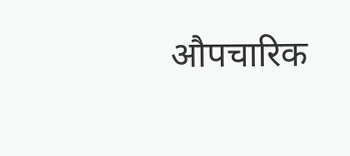औपचारिक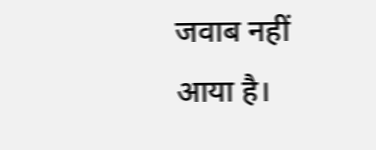जवाब नहीं आया है।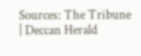Sources: The Tribune | Deccan Herald